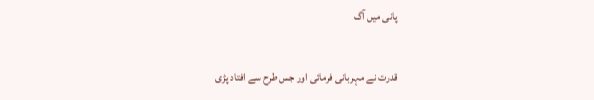پانی میں آگ

قدرت نے مہربانی فرمائی اور جس طرح سے افتاد پڑی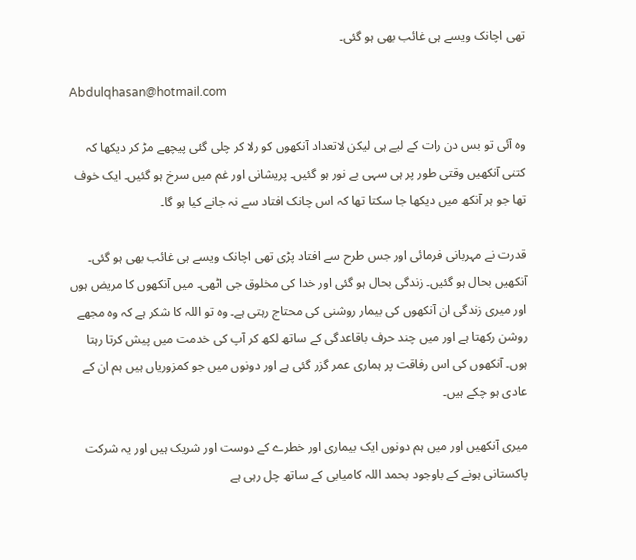تھی اچانک ویسے ہی غائب بھی ہو گئی۔

Abdulqhasan@hotmail.com

وہ آئی تو بس دن رات کے لیے ہی لیکن لاتعداد آنکھوں کو رلا کر چلی گئی پیچھے مڑ کر دیکھا کہ کتنی آنکھیں وقتی طور پر ہی سہی بے نور ہو گئیں۔ پریشانی اور غم میں سرخ ہو گئیں۔ ایک خوف تھا جو ہر آنکھ میں دیکھا جا سکتا تھا کہ اس چانک افتاد سے نہ جانے کیا ہو گا۔

قدرت نے مہربانی فرمائی اور جس طرح سے افتاد پڑی تھی اچانک ویسے ہی غائب بھی ہو گئی۔ آنکھیں بحال ہو گئیں۔ زندگی بحال ہو گئی اور خدا کی مخلوق جی اٹھی۔ میں آنکھوں کا مریض ہوں اور میری زندگی ان آنکھوں کی بیمار روشنی کی محتاج رہتی ہے۔ وہ تو اللہ کا شکر ہے کہ وہ مجھے روشن رکھتا ہے اور میں چند حرف باقاعدگی کے ساتھ لکھ کر آپ کی خدمت میں پیش کرتا رہتا ہوں۔ آنکھوں کی اس رفاقت پر ہماری عمر گزر گئی ہے اور دونوں میں جو کمزوریاں ہیں ہم ان کے عادی ہو چکے ہیں۔

میری آنکھیں اور میں ہم دونوں ایک بیماری اور خطرے کے دوست اور شریک ہیں اور یہ شرکت پاکستانی ہونے کے باوجود بحمد اللہ کامیابی کے ساتھ چل رہی ہے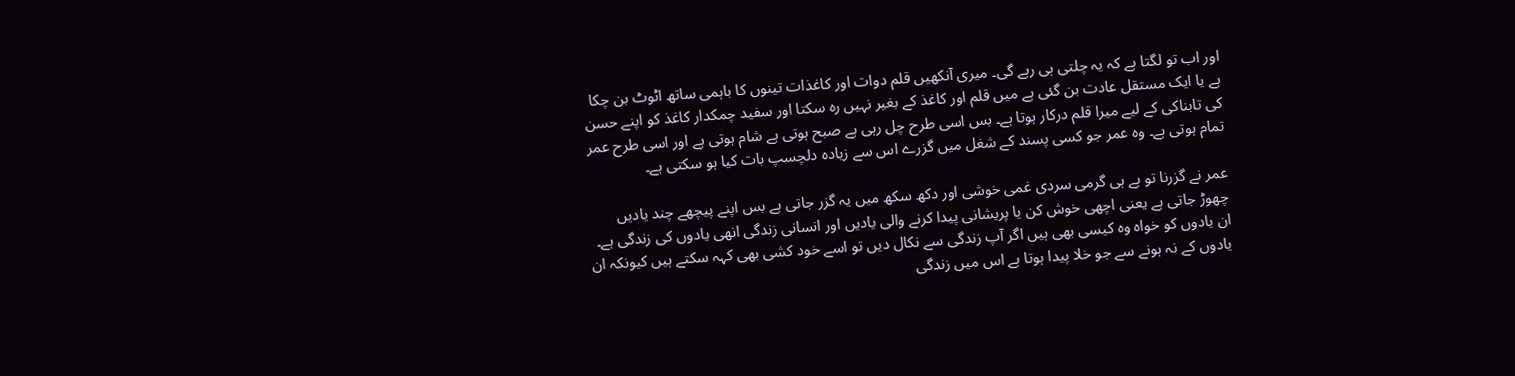اور اب تو لگتا ہے کہ یہ چلتی ہی رہے گی۔ میری آنکھیں قلم دوات اور کاغذات تینوں کا باہمی ساتھ اٹوٹ بن چکا ہے یا ایک مستقل عادت بن گئی ہے میں قلم اور کاغذ کے بغیر نہیں رہ سکتا اور سفید چمکدار کاغذ کو اپنے حسن کی تابناکی کے لیے میرا قلم درکار ہوتا ہے۔ بس اسی طرح چل رہی ہے صبح ہوتی ہے شام ہوتی ہے اور اسی طرح عمر تمام ہوتی ہے۔ وہ عمر جو کسی پسند کے شغل میں گزرے اس سے زیادہ دلچسپ بات کیا ہو سکتی ہے۔

عمر نے گزرنا تو ہے ہی گرمی سردی غمی خوشی اور دکھ سکھ میں یہ گزر جاتی ہے بس اپنے پیچھے چند یادیں چھوڑ جاتی ہے یعنی اچھی خوش کن یا پریشانی پیدا کرنے والی یادیں اور انسانی زندگی انھی یادوں کی زندگی ہے۔ ان یادوں کو خواہ وہ کیسی بھی ہیں اگر آپ زندگی سے نکال دیں تو اسے خود کشی بھی کہہ سکتے ہیں کیونکہ ان یادوں کے نہ ہونے سے جو خلا پیدا ہوتا ہے اس میں زندگی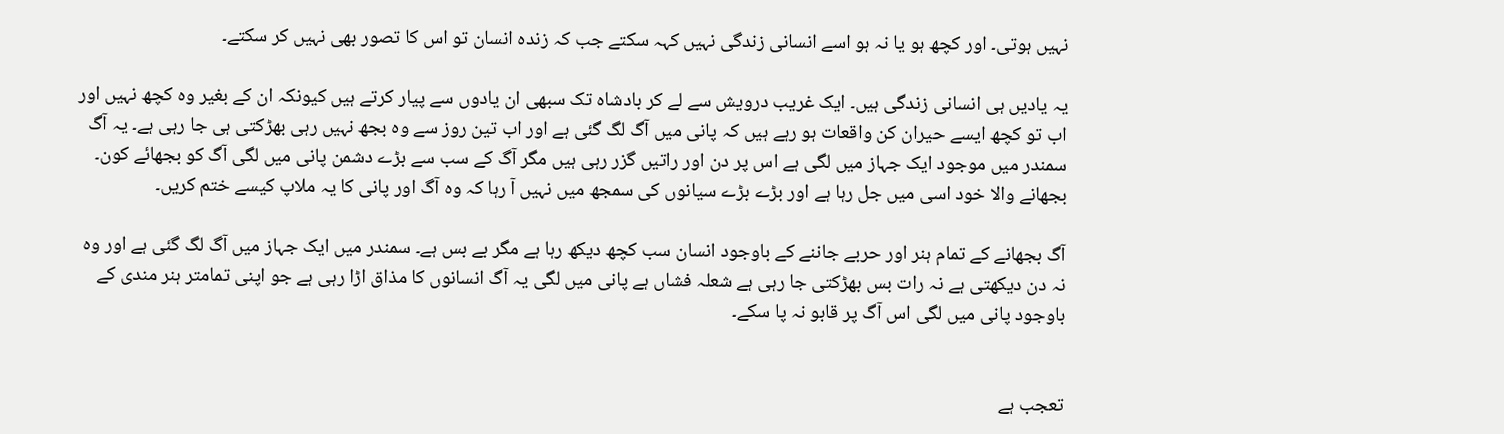نہیں ہوتی۔ اور کچھ ہو یا نہ ہو اسے انسانی زندگی نہیں کہہ سکتے جب کہ زندہ انسان تو اس کا تصور بھی نہیں کر سکتے۔

یہ یادیں ہی انسانی زندگی ہیں۔ ایک غریب درویش سے لے کر بادشاہ تک سبھی ان یادوں سے پیار کرتے ہیں کیونکہ ان کے بغیر وہ کچھ نہیں اور اب تو کچھ ایسے حیران کن واقعات ہو رہے ہیں کہ پانی میں آگ لگ گئی ہے اور اب تین روز سے وہ بجھ نہیں رہی بھڑکتی ہی جا رہی ہے۔ یہ آگ سمندر میں موجود ایک جہاز میں لگی ہے اس پر دن اور راتیں گزر رہی ہیں مگر آگ کے سب سے بڑے دشمن پانی میں لگی آگ کو بجھائے کون۔ بجھانے والا خود اسی میں جل رہا ہے اور بڑے بڑے سیانوں کی سمجھ میں نہیں آ رہا کہ وہ آگ اور پانی کا یہ ملاپ کیسے ختم کریں۔

آگ بجھانے کے تمام ہنر اور حربے جاننے کے باوجود انسان سب کچھ دیکھ رہا ہے مگر بے بس ہے۔ سمندر میں ایک جہاز میں آگ لگ گئی ہے اور وہ نہ دن دیکھتی ہے نہ رات بس بھڑکتی جا رہی ہے شعلہ فشاں ہے پانی میں لگی یہ آگ انسانوں کا مذاق اڑا رہی ہے جو اپنی تمامتر ہنر مندی کے باوجود پانی میں لگی اس آگ پر قابو نہ پا سکے۔


تعجب ہے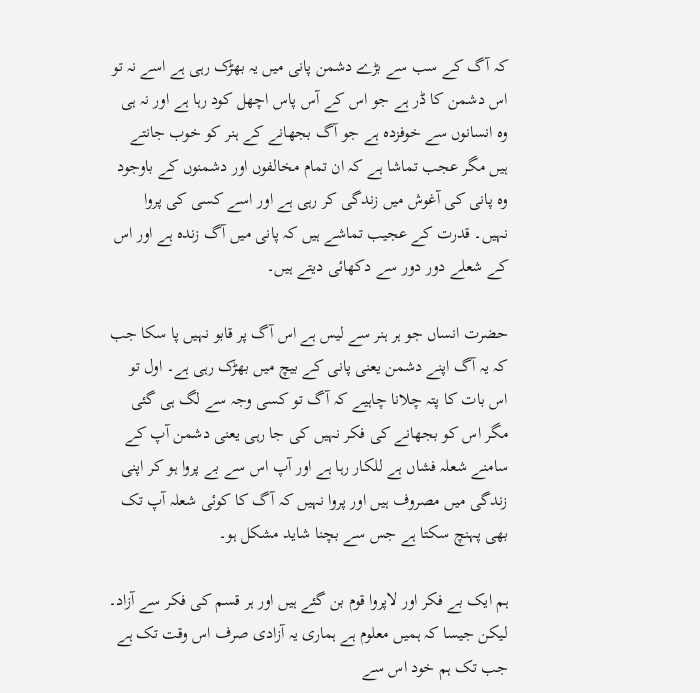کہ آگ کے سب سے بڑے دشمن پانی میں یہ بھڑک رہی ہے اسے نہ تو اس دشمن کا ڈر ہے جو اس کے آس پاس اچھل کود رہا ہے اور نہ ہی وہ انسانوں سے خوفزدہ ہے جو آگ بجھانے کے ہنر کو خوب جانتے ہیں مگر عجب تماشا ہے کہ ان تمام مخالفوں اور دشمنوں کے باوجود وہ پانی کی آغوش میں زندگی کر رہی ہے اور اسے کسی کی پروا نہیں۔ قدرت کے عجیب تماشے ہیں کہ پانی میں آگ زندہ ہے اور اس کے شعلے دور دور سے دکھائی دیتے ہیں۔

حضرت انساں جو ہر ہنر سے لیس ہے اس آگ پر قابو نہیں پا سکا جب کہ یہ آگ اپنے دشمن یعنی پانی کے بیچ میں بھڑک رہی ہے۔ اول تو اس بات کا پتہ چلانا چاہیے کہ آگ تو کسی وجہ سے لگ ہی گئی مگر اس کو بجھانے کی فکر نہیں کی جا رہی یعنی دشمن آپ کے سامنے شعلہ فشاں ہے للکار رہا ہے اور آپ اس سے بے پروا ہو کر اپنی زندگی میں مصروف ہیں اور پروا نہیں کہ آگ کا کوئی شعلہ آپ تک بھی پہنچ سکتا ہے جس سے بچنا شاید مشکل ہو۔

ہم ایک بے فکر اور لاپروا قوم بن گئے ہیں اور ہر قسم کی فکر سے آزاد۔ لیکن جیسا کہ ہمیں معلوم ہے ہماری یہ آزادی صرف اس وقت تک ہے جب تک ہم خود اس سے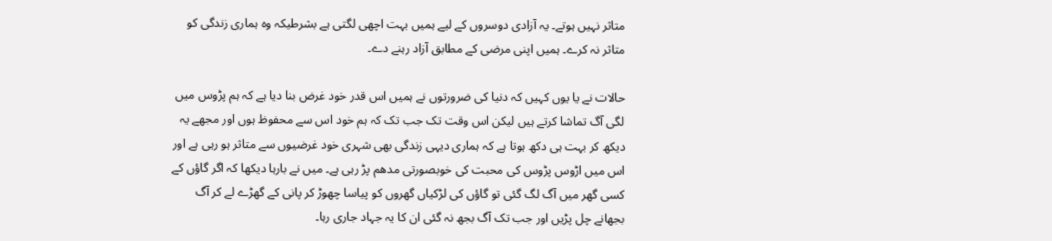متاثر نہیں ہوتے۔ یہ آزادی دوسروں کے لیے ہمیں بہت اچھی لگتی ہے بشرطیکہ وہ ہماری زندگی کو متاثر نہ کرے۔ ہمیں اپنی مرضی کے مطابق آزاد رہنے دے۔

حالات نے یا یوں کہیں کہ دنیا کی ضرورتوں نے ہمیں اس قدر خود غرض بنا دیا ہے کہ ہم پڑوس میں لگی آگ تماشا کرتے ہیں لیکن اس وقت تک جب تک کہ ہم خود اس سے محفوظ ہوں اور مجھے یہ دیکھ کر بہت ہی دکھ ہوتا ہے کہ ہماری دیہی زندگی بھی شہری خود غرضیوں سے متاثر ہو رہی ہے اور اس میں اڑوس پڑوس کی محبت کی خوبصورتی مدھم پڑ رہی ہے۔ میں نے بارہا دیکھا کہ اگر گاؤں کے کسی گھر میں آگ لگ گئی تو گاؤں کی لڑکیاں گھروں کو پیاسا چھوڑ کر پانی کے گھڑے لے کر آگ بجھانے چل پڑیں اور جب تک آگ بجھ نہ گئی ان کا یہ جہاد جاری رہا۔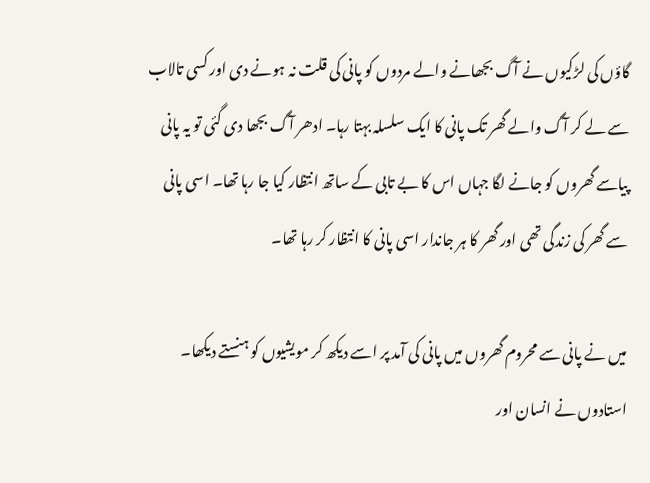گاؤں کی لڑکیوں نے آگ بجھانے والے مردوں کو پانی کی قلت نہ ہونے دی اور کسی تالاب سے لے کر آگ والے گھر تک پانی کا ایک سلسلہ بہتا رہا۔ ادھر آگ بجھا دی گئی تو یہ پانی پیاسے گھروں کو جانے لگا جہاں اس کا بے تابی کے ساتھ انتظار کیا جا رہا تھا۔ اسی پانی سے گھر کی زندگی تھی اور گھر کا ہر جاندار اسی پانی کا انتظار کر رہا تھا۔

میں نے پانی سے محروم گھروں میں پانی کی آمد پر اسے دیکھ کر مویشیوں کو ہنستے دیکھا۔ استادوں نے انسان اور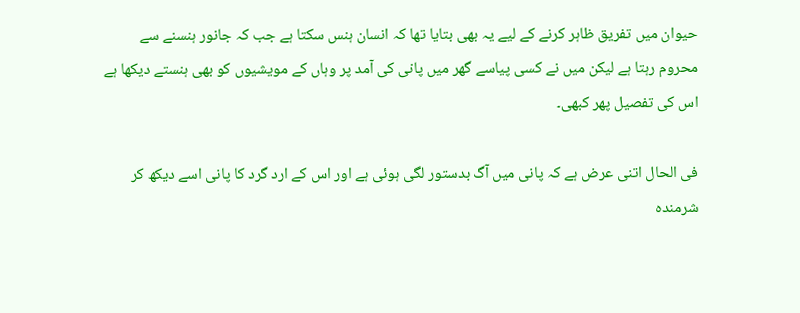حیوان میں تفریق ظاہر کرنے کے لیے یہ بھی بتایا تھا کہ انسان ہنس سکتا ہے جب کہ جانور ہنسنے سے محروم رہتا ہے لیکن میں نے کسی پیاسے گھر میں پانی کی آمد پر وہاں کے مویشیوں کو بھی ہنستے دیکھا ہے اس کی تفصیل پھر کبھی۔

فی الحال اتنی عرض ہے کہ پانی میں آگ بدستور لگی ہوئی ہے اور اس کے ارد گرد کا پانی اسے دیکھ کر شرمندہ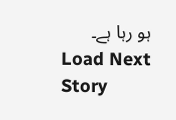ہو رہا ہے۔
Load Next Story